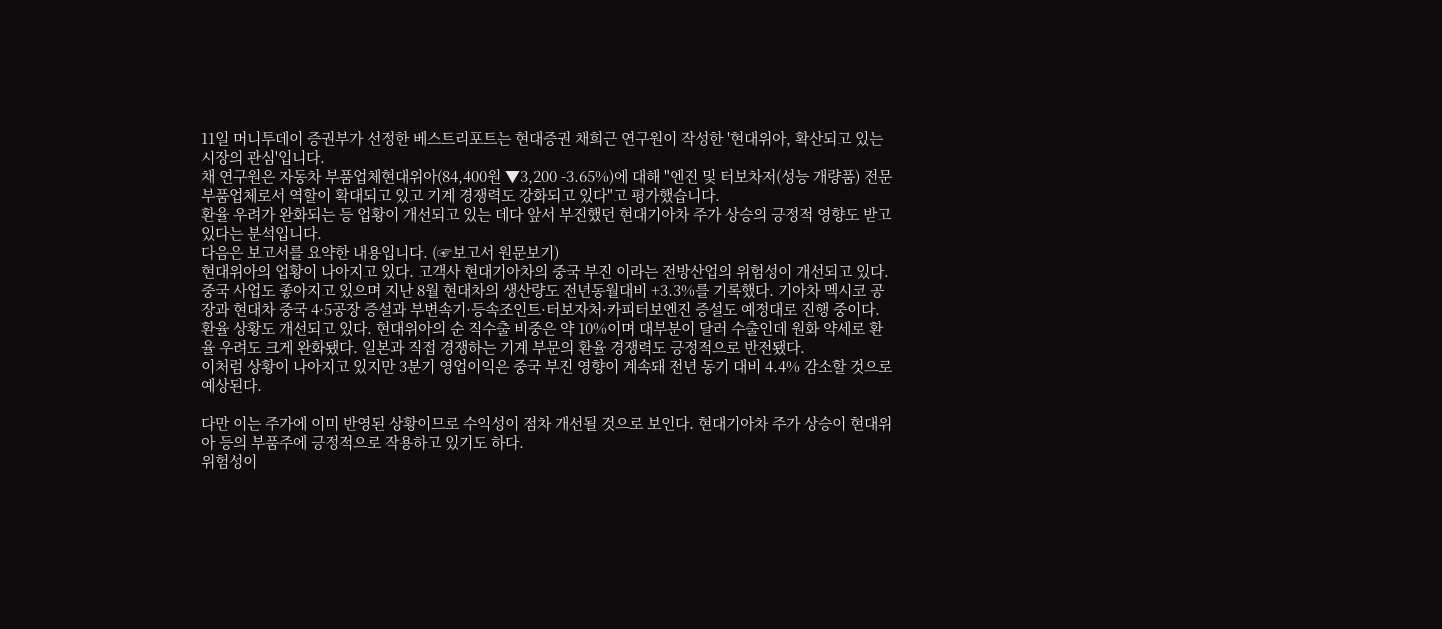11일 머니투데이 증권부가 선정한 베스트리포트는 현대증권 채희근 연구원이 작성한 '현대위아, 확산되고 있는 시장의 관심'입니다.
채 연구원은 자동차 부품업체현대위아(84,400원 ▼3,200 -3.65%)에 대해 "엔진 및 터보차저(성능 개량품) 전문 부품업체로서 역할이 확대되고 있고 기계 경쟁력도 강화되고 있다"고 평가했습니다.
환율 우려가 완화되는 등 업황이 개선되고 있는 데다 앞서 부진했던 현대기아차 주가 상승의 긍정적 영향도 받고 있다는 분석입니다.
다음은 보고서를 요약한 내용입니다. (☞보고서 원문보기)
현대위아의 업황이 나아지고 있다. 고객사 현대기아차의 중국 부진 이라는 전방산업의 위험성이 개선되고 있다. 중국 사업도 좋아지고 있으며 지난 8월 현대차의 생산량도 전년동월대비 +3.3%를 기록했다. 기아차 멕시코 공장과 현대차 중국 4·5공장 증설과 부변속기·등속조인트·터보자처·카피터보엔진 증설도 예정대로 진행 중이다.
환율 상황도 개선되고 있다. 현대위아의 순 직수출 비중은 약 10%이며 대부분이 달러 수출인데 원화 약세로 환율 우려도 크게 완화됐다. 일본과 직접 경쟁하는 기계 부문의 환율 경쟁력도 긍정적으로 반전됐다.
이처럼 상황이 나아지고 있지만 3분기 영업이익은 중국 부진 영향이 계속돼 전년 동기 대비 4.4% 감소할 것으로 예상된다.

다만 이는 주가에 이미 반영된 상황이므로 수익성이 점차 개선될 것으로 보인다. 현대기아차 주가 상승이 현대위아 등의 부품주에 긍정적으로 작용하고 있기도 하다.
위험성이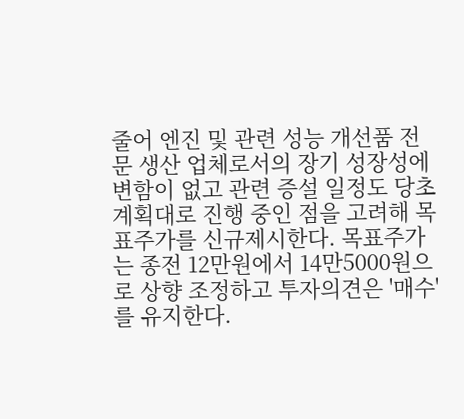줄어 엔진 및 관련 성능 개선품 전문 생산 업체로서의 장기 성장성에 변함이 없고 관련 증설 일정도 당초 계획대로 진행 중인 점을 고려해 목표주가를 신규제시한다. 목표주가는 종전 12만원에서 14만5000원으로 상향 조정하고 투자의견은 '매수'를 유지한다.